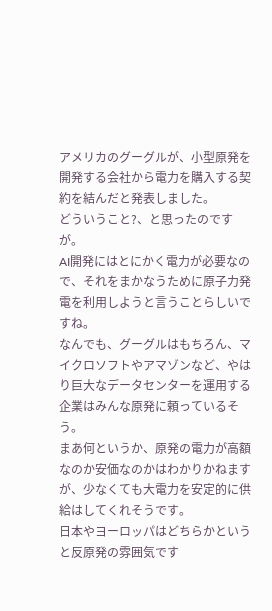アメリカのグーグルが、小型原発を開発する会社から電力を購入する契約を結んだと発表しました。
どういうこと?、と思ったのですが。
AI開発にはとにかく電力が必要なので、それをまかなうために原子力発電を利用しようと言うことらしいですね。
なんでも、グーグルはもちろん、マイクロソフトやアマゾンなど、やはり巨大なデータセンターを運用する企業はみんな原発に頼っているそう。
まあ何というか、原発の電力が高額なのか安価なのかはわかりかねますが、少なくても大電力を安定的に供給はしてくれそうです。
日本やヨーロッパはどちらかというと反原発の雰囲気です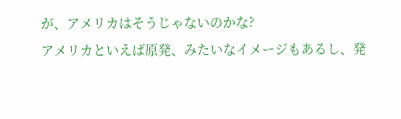が、アメリカはそうじゃないのかな?
アメリカといえば原発、みたいなイメージもあるし、発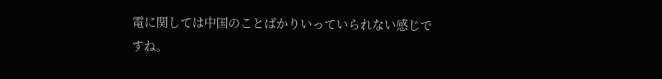電に関しては中国のことばかりいっていられない感じですね。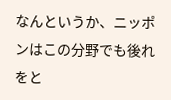なんというか、ニッポンはこの分野でも後れをと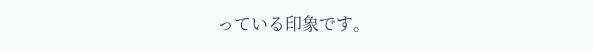っている印象です。